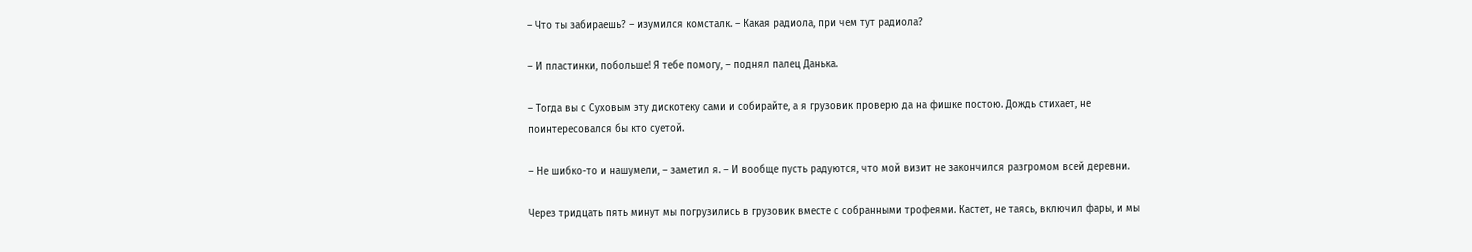– Что ты забираешь? – изумился комсталк. – Какая радиола, при чем тут радиола?

– И пластинки, побольше! Я тебе помогу, – поднял палец Данька.

– Тогда вы с Суховым эту дискотеку сами и собирайте, а я грузовик проверю да на фишке постою. Дождь стихает, не поинтересовался бы кто суетой.

– Не шибко-то и нашумели, – заметил я. – И вообще пусть радуются, что мой визит не закончился разгромом всей деревни.

Через тридцать пять минут мы погрузились в грузовик вместе с собранными трофеями. Кастет, не таясь, включил фары, и мы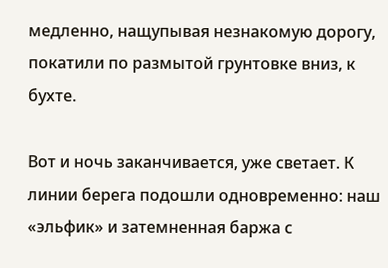медленно, нащупывая незнакомую дорогу, покатили по размытой грунтовке вниз, к бухте.

Вот и ночь заканчивается, уже светает. К линии берега подошли одновременно: наш «эльфик» и затемненная баржа с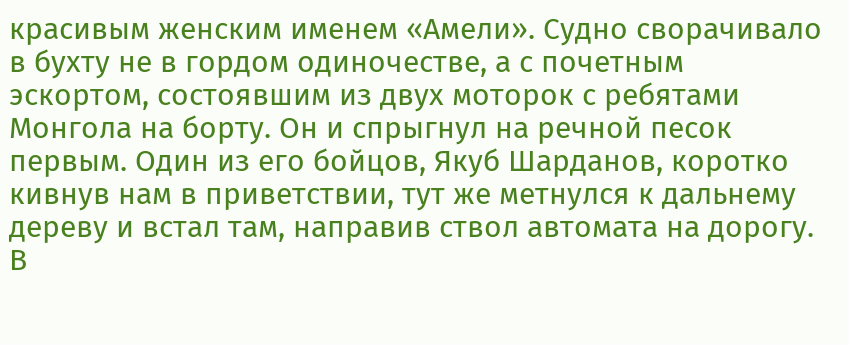красивым женским именем «Амели». Судно сворачивало в бухту не в гордом одиночестве, а с почетным эскортом, состоявшим из двух моторок с ребятами Монгола на борту. Он и спрыгнул на речной песок первым. Один из его бойцов, Якуб Шарданов, коротко кивнув нам в приветствии, тут же метнулся к дальнему дереву и встал там, направив ствол автомата на дорогу. В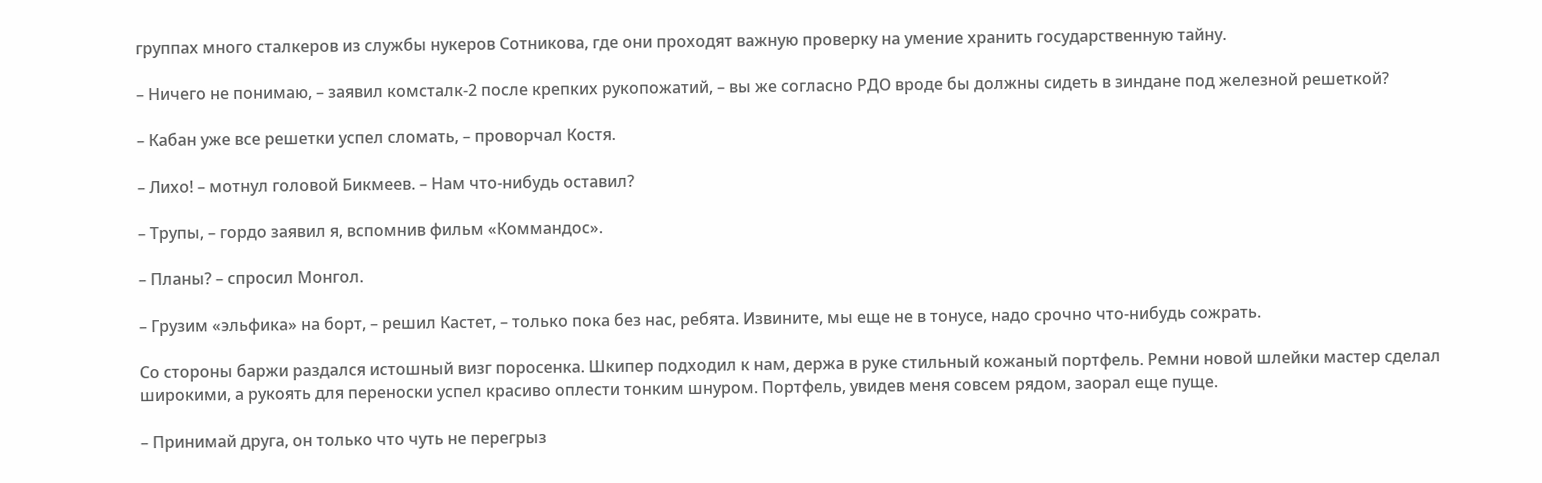группах много сталкеров из службы нукеров Сотникова, где они проходят важную проверку на умение хранить государственную тайну.

– Ничего не понимаю, – заявил комсталк-2 после крепких рукопожатий, – вы же согласно РДО вроде бы должны сидеть в зиндане под железной решеткой?

– Кабан уже все решетки успел сломать, – проворчал Костя.

– Лихо! – мотнул головой Бикмеев. – Нам что-нибудь оставил?

– Трупы, – гордо заявил я, вспомнив фильм «Коммандос».

– Планы? – спросил Монгол.

– Грузим «эльфика» на борт, – решил Кастет, – только пока без нас, ребята. Извините, мы еще не в тонусе, надо срочно что-нибудь сожрать.

Со стороны баржи раздался истошный визг поросенка. Шкипер подходил к нам, держа в руке стильный кожаный портфель. Ремни новой шлейки мастер сделал широкими, а рукоять для переноски успел красиво оплести тонким шнуром. Портфель, увидев меня совсем рядом, заорал еще пуще.

– Принимай друга, он только что чуть не перегрыз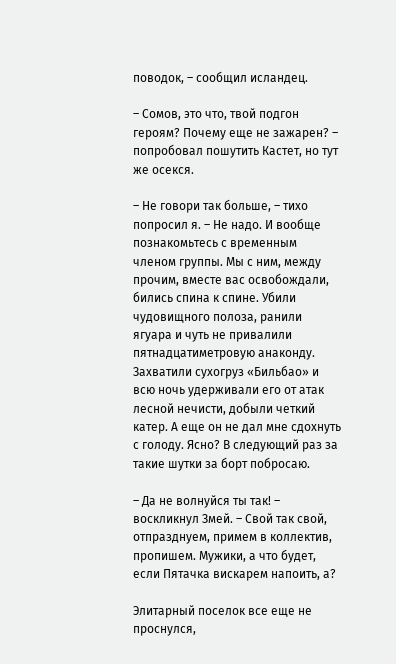поводок, – сообщил исландец.

– Сомов, это что, твой подгон героям? Почему еще не зажарен? – попробовал пошутить Кастет, но тут же осекся.

– Не говори так больше, – тихо попросил я. – Не надо. И вообще познакомьтесь с временным членом группы. Мы с ним, между прочим, вместе вас освобождали, бились спина к спине. Убили чудовищного полоза, ранили ягуара и чуть не привалили пятнадцатиметровую анаконду. Захватили сухогруз «Бильбао» и всю ночь удерживали его от атак лесной нечисти, добыли четкий катер. А еще он не дал мне сдохнуть с голоду. Ясно? В следующий раз за такие шутки за борт побросаю.

– Да не волнуйся ты так! – воскликнул Змей. – Свой так свой, отпразднуем, примем в коллектив, пропишем. Мужики, а что будет, если Пятачка вискарем напоить, а?

Элитарный поселок все еще не проснулся,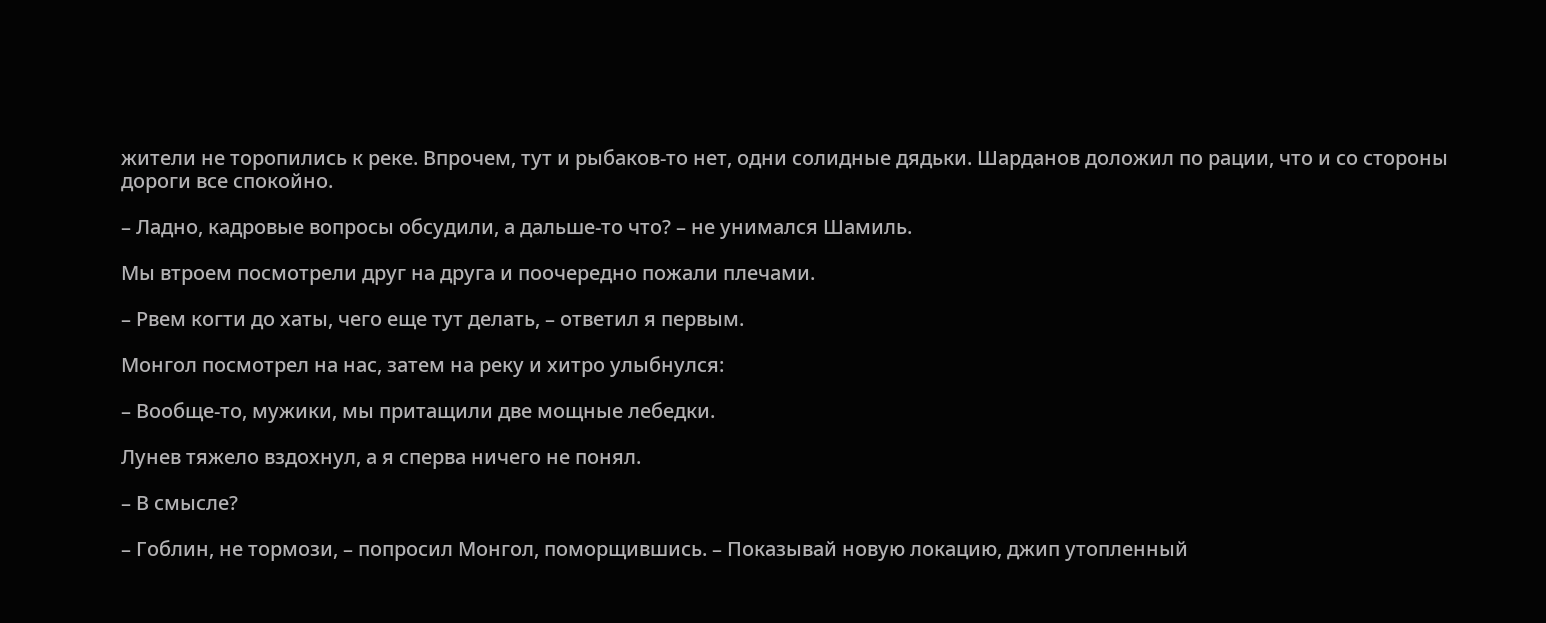жители не торопились к реке. Впрочем, тут и рыбаков-то нет, одни солидные дядьки. Шарданов доложил по рации, что и со стороны дороги все спокойно.

– Ладно, кадровые вопросы обсудили, а дальше-то что? – не унимался Шамиль.

Мы втроем посмотрели друг на друга и поочередно пожали плечами.

– Рвем когти до хаты, чего еще тут делать, – ответил я первым.

Монгол посмотрел на нас, затем на реку и хитро улыбнулся:

– Вообще-то, мужики, мы притащили две мощные лебедки.

Лунев тяжело вздохнул, а я сперва ничего не понял.

– В смысле?

– Гоблин, не тормози, – попросил Монгол, поморщившись. – Показывай новую локацию, джип утопленный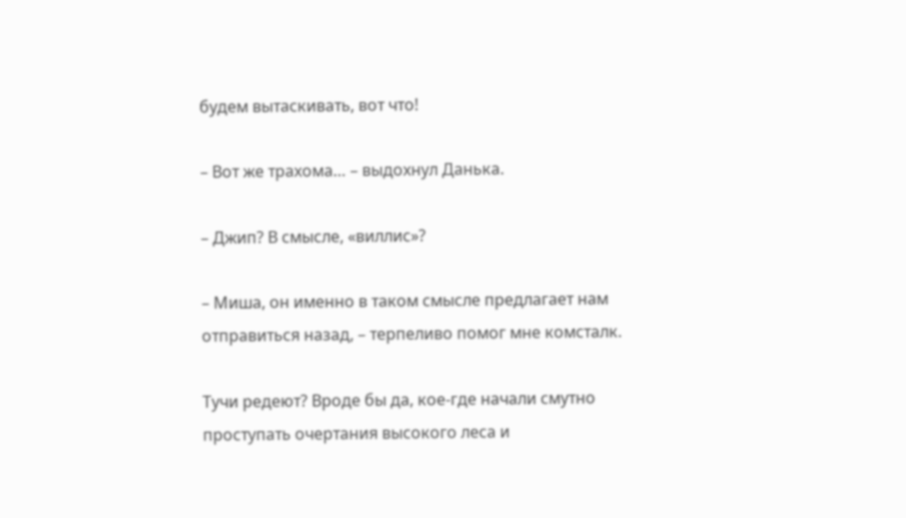будем вытаскивать, вот что!

– Вот же трахома… – выдохнул Данька.

– Джип? В смысле, «виллис»?

– Миша, он именно в таком смысле предлагает нам отправиться назад, – терпеливо помог мне комсталк.

Тучи редеют? Вроде бы да, кое-где начали смутно проступать очертания высокого леса и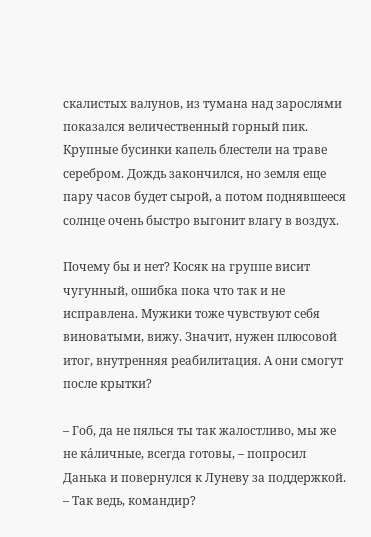скалистых валунов, из тумана над зарослями показался величественный горный пик. Крупные бусинки капель блестели на траве серебром. Дождь закончился, но земля еще пару часов будет сырой, а потом поднявшееся солнце очень быстро выгонит влагу в воздух.

Почему бы и нет? Косяк на группе висит чугунный, ошибка пока что так и не исправлена. Мужики тоже чувствуют себя виноватыми, вижу. Значит, нужен плюсовой итог, внутренняя реабилитация. А они смогут после крытки?

– Гоб, да не пялься ты так жалостливо, мы же не ка́личные, всегда готовы, – попросил Данька и повернулся к Луневу за поддержкой. – Так ведь, командир?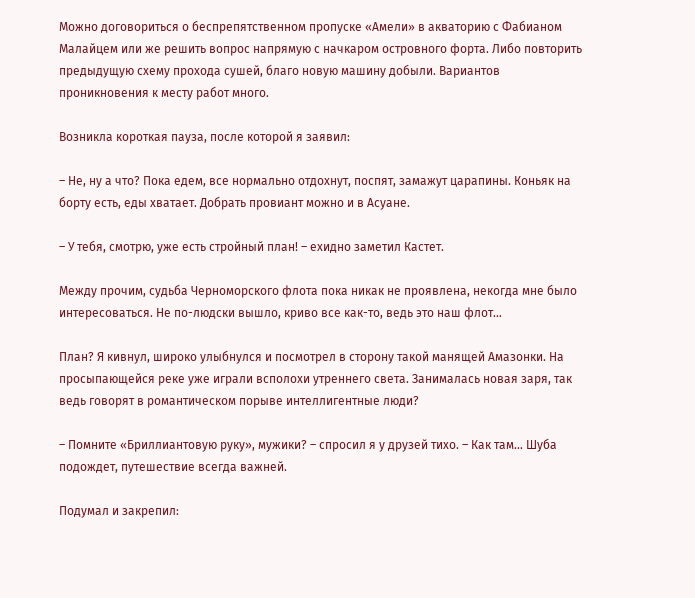Можно договориться о беспрепятственном пропуске «Амели» в акваторию с Фабианом Малайцем или же решить вопрос напрямую с начкаром островного форта. Либо повторить предыдущую схему прохода сушей, благо новую машину добыли. Вариантов проникновения к месту работ много.

Возникла короткая пауза, после которой я заявил:

– Не, ну а что? Пока едем, все нормально отдохнут, поспят, замажут царапины. Коньяк на борту есть, еды хватает. Добрать провиант можно и в Асуане.

– У тебя, смотрю, уже есть стройный план! – ехидно заметил Кастет.

Между прочим, судьба Черноморского флота пока никак не проявлена, некогда мне было интересоваться. Не по-людски вышло, криво все как-то, ведь это наш флот…

План? Я кивнул, широко улыбнулся и посмотрел в сторону такой манящей Амазонки. На просыпающейся реке уже играли всполохи утреннего света. Занималась новая заря, так ведь говорят в романтическом порыве интеллигентные люди?

– Помните «Бриллиантовую руку», мужики? – спросил я у друзей тихо. – Как там… Шуба подождет, путешествие всегда важней.

Подумал и закрепил: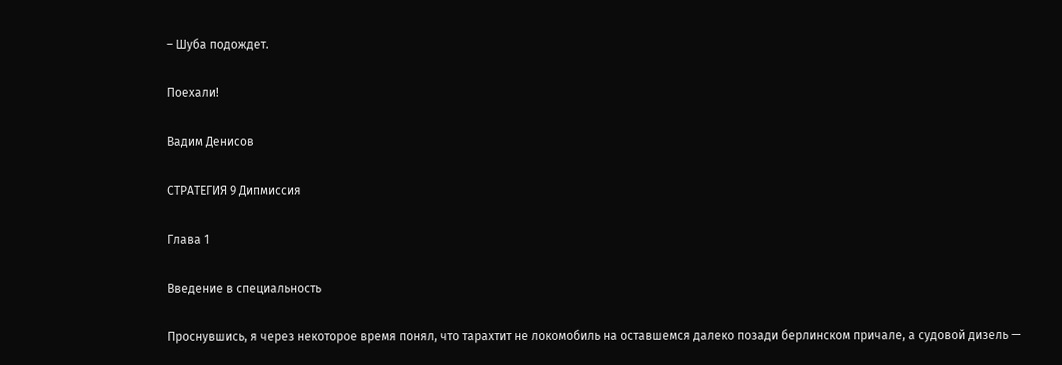– Шуба подождет.

Поехали!

Вадим Денисов

СТРАТЕГИЯ 9 Дипмиссия

Глава 1

Введение в специальность

Проснувшись, я через некоторое время понял, что тарахтит не локомобиль на оставшемся далеко позади берлинском причале, а судовой дизель —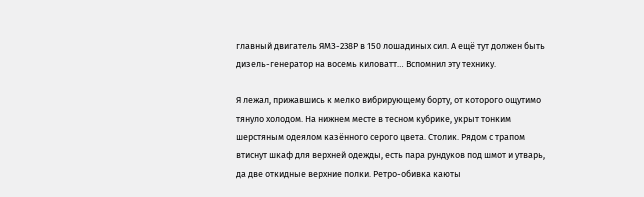главный двигатель ЯМЗ-238Р в 150 лошадиных сил. А ещё тут должен быть дизель-генератор на восемь киловатт… Вспомнил эту технику.

Я лежал, прижавшись к мелко вибрирующему борту, от которого ощутимо тянуло холодом. На нижнем месте в тесном кубрике, укрыт тонким шерстяным одеялом казённого серого цвета. Столик. Рядом с трапом втиснут шкаф для верхней одежды, есть пара рундуков под шмот и утварь, да две откидные верхние полки. Ретро-обивка каюты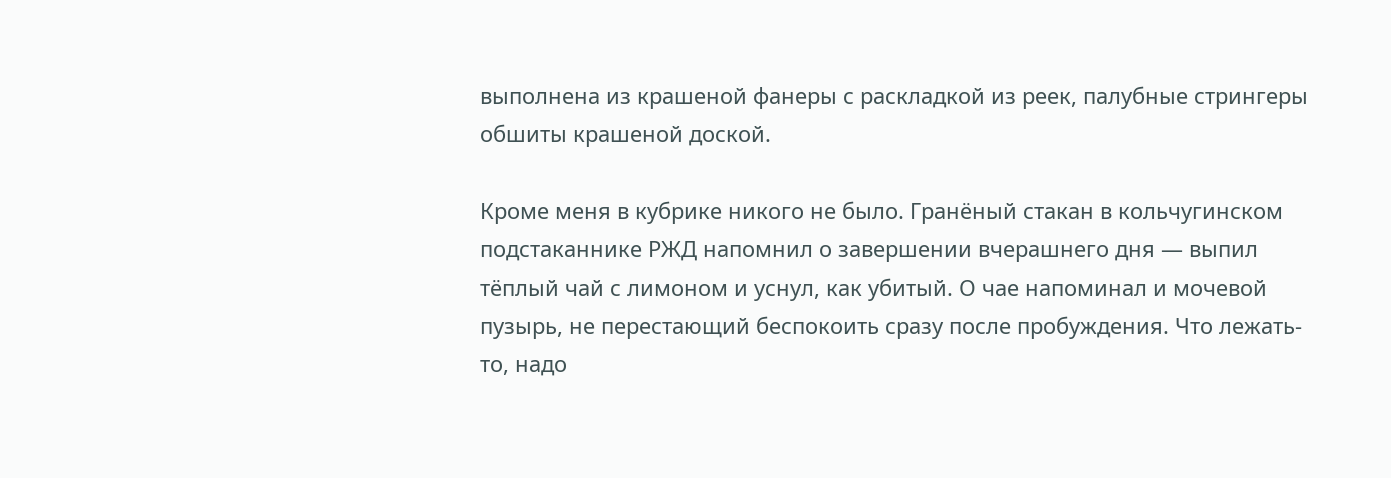выполнена из крашеной фанеры с раскладкой из реек, палубные стрингеры обшиты крашеной доской.

Кроме меня в кубрике никого не было. Гранёный стакан в кольчугинском подстаканнике РЖД напомнил о завершении вчерашнего дня — выпил тёплый чай с лимоном и уснул, как убитый. О чае напоминал и мочевой пузырь, не перестающий беспокоить сразу после пробуждения. Что лежать-то, надо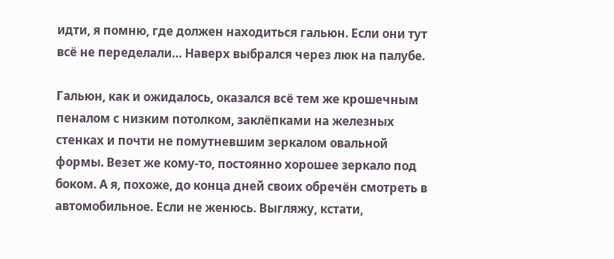идти, я помню, где должен находиться гальюн. Если они тут всё не переделали… Наверх выбрался через люк на палубе.

Гальюн, как и ожидалось, оказался всё тем же крошечным пеналом с низким потолком, заклёпками на железных стенках и почти не помутневшим зеркалом овальной формы. Везет же кому-то, постоянно хорошее зеркало под боком. А я, похоже, до конца дней своих обречён смотреть в автомобильное. Если не женюсь. Выгляжу, кстати,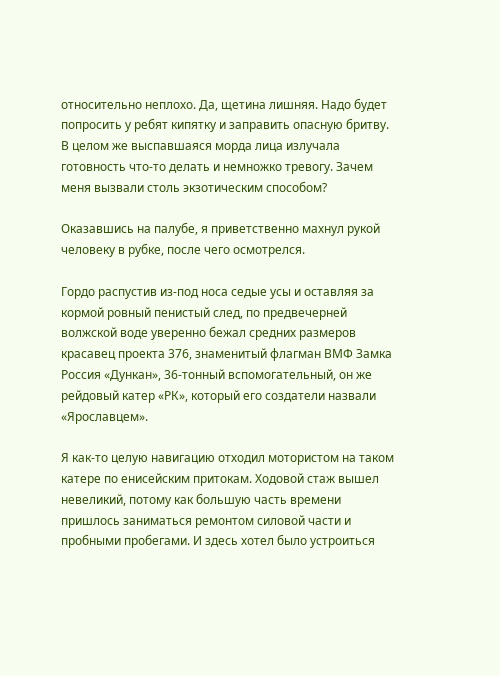относительно неплохо. Да, щетина лишняя. Надо будет попросить у ребят кипятку и заправить опасную бритву. В целом же выспавшаяся морда лица излучала готовность что-то делать и немножко тревогу. Зачем меня вызвали столь экзотическим способом?

Оказавшись на палубе, я приветственно махнул рукой человеку в рубке, после чего осмотрелся.

Гордо распустив из-под носа седые усы и оставляя за кормой ровный пенистый след, по предвечерней волжской воде уверенно бежал средних размеров красавец проекта 376, знаменитый флагман ВМФ Замка Россия «Дункан», 36-тонный вспомогательный, он же рейдовый катер «РК», который его создатели назвали «Ярославцем».

Я как-то целую навигацию отходил мотористом на таком катере по енисейским притокам. Ходовой стаж вышел невеликий, потому как большую часть времени пришлось заниматься ремонтом силовой части и пробными пробегами. И здесь хотел было устроиться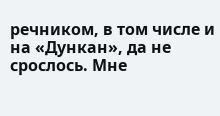речником, в том числе и на «Дункан», да не срослось. Мне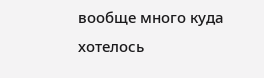вообще много куда хотелось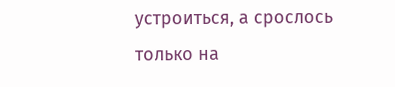устроиться, а срослось только на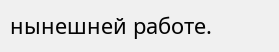нынешней работе.